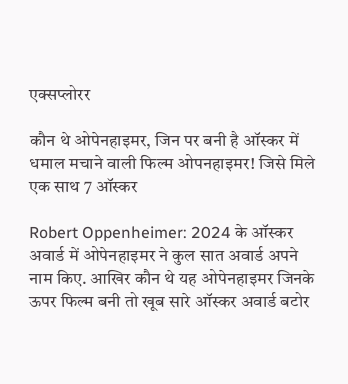एक्सप्लोरर

कौन थे ओपेनहाइमर, जिन पर बनी है ऑस्कर में धमाल मचाने वाली फिल्म ओपनहाइमर! जिसे मिले एक साथ 7 ऑस्कर

Robert Oppenheimer: 2024 के ऑस्कर अवार्ड में ओपेनहाइमर ने कुल सात अवार्ड अपने नाम किए. आखिर कौन थे यह ओपेनहाइमर जिनके ऊपर फिल्म बनी तो खूब सारे ऑस्कर अवार्ड बटोर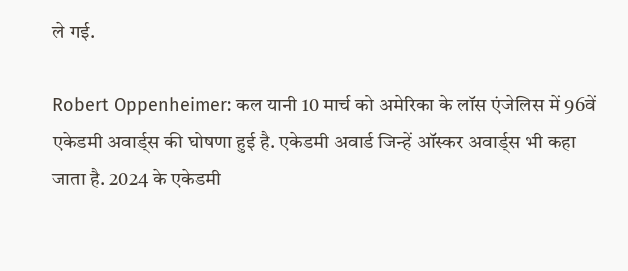ले गई.

Robert Oppenheimer: कल यानी 10 मार्च को अमेरिका के लॉस एंजेलिस में 96वें एकेडमी अवार्ड्स की घोषणा हुई है. एकेडमी अवार्ड जिन्हें ऑस्कर अवार्ड्स भी कहा जाता है. 2024 के एकेडमी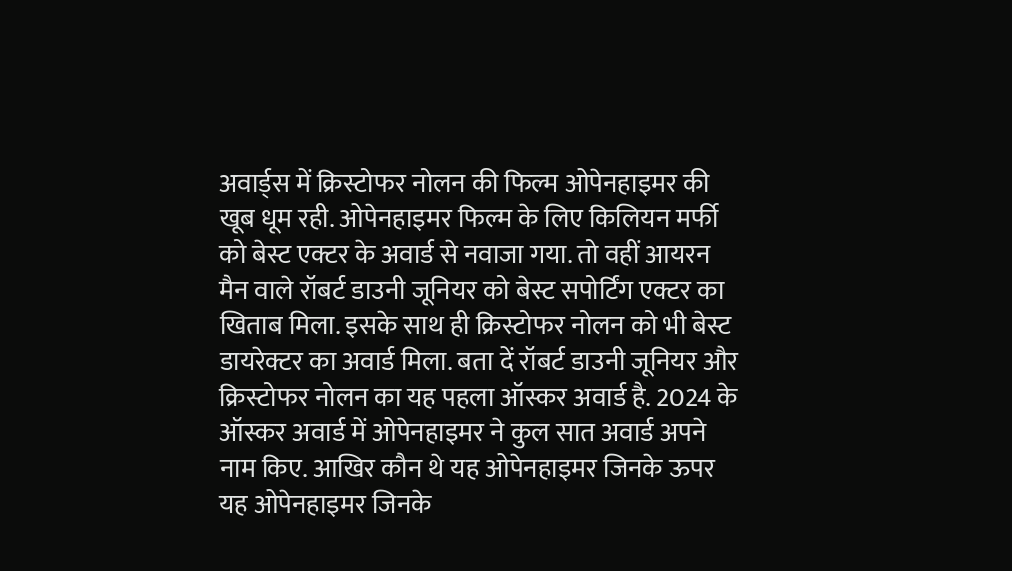अवार्ड्स में क्रिस्टोफर नोलन की फिल्म ओपेनहाइमर की खूब धूम रही. ओपेनहाइमर फिल्म के लिए किलियन मर्फी को बेस्ट एक्टर के अवार्ड से नवाजा गया. तो वहीं आयरन मैन वाले रॉबर्ट डाउनी जूनियर को बेस्ट सपोर्टिंग एक्टर का खिताब मिला. इसके साथ ही क्रिस्टोफर नोलन को भी बेस्ट डायरेक्टर का अवार्ड मिला. बता दें रॉबर्ट डाउनी जूनियर और क्रिस्टोफर नोलन का यह पहला ऑस्कर अवार्ड है. 2024 के ऑस्कर अवार्ड में ओपेनहाइमर ने कुल सात अवार्ड अपने नाम किए. आखिर कौन थे यह ओपेनहाइमर जिनके ऊपर यह ओपेनहाइमर जिनके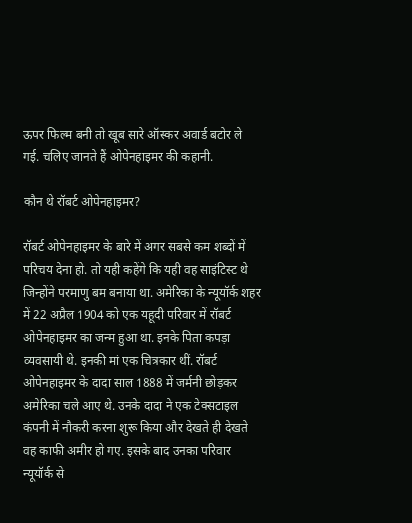ऊपर फिल्म बनी तो खूब सारे ऑस्कर अवार्ड बटोर ले गई. चलिए जानते हैं ओपेनहाइमर की कहानी.

कौन थे रॉबर्ट ओपेनहाइमर?

रॉबर्ट ओपेनहाइमर के बारे में अगर सबसे कम शब्दों में परिचय देना हो. तो यही कहेंगे कि यही वह साइंटिस्ट थे जिन्होंने परमाणु बम बनाया था. अमेरिका के न्यूयॉर्क शहर में 22 अप्रैल 1904 को एक यहूदी परिवार में रॉबर्ट ओपेनहाइमर का जन्म हुआ था. इनके पिता कपड़ा व्यवसायी थे. इनकी मां एक चित्रकार थीं. रॉबर्ट ओपेनहाइमर के दादा साल 1888 में जर्मनी छोड़कर अमेरिका चले आए थे. उनके दादा ने एक टेक्सटाइल कंपनी में नौकरी करना शुरू किया और देखते ही देखते वह काफी अमीर हो गए. इसके बाद उनका परिवार न्यूयॉर्क से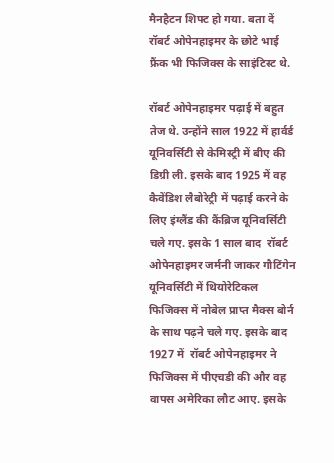मैनहैटन शिफ्ट हो गया. बता दें  रॉबर्ट ओपेनहाइमर के छोटे भाई फ्रैंक भी फिजिक्स के साइंटिस्ट थे.

रॉबर्ट ओपेनहाइमर पढ़ाई में बहुत तेज थे. उन्होंने साल 1922 में हार्वर्ड यूनिवर्सिटी से केमिस्ट्री में बीए की डिग्री ली. इसके बाद 1925 में वह कैवेंडिश लैबोरेट्री में पढ़ाई करने के लिए इंग्लैंड की कैंब्रिज यूनिवर्सिटी चले गए. इसके 1 साल बाद  रॉबर्ट ओपेनहाइमर जर्मनी जाकर गौटिंगेन यूनिवर्सिटी में थियोरेटिकल फिजिक्स में नोबेल प्राप्त मैक्स बोर्न के साथ पढ़ने चले गए. इसके बाद 1927 में  रॉबर्ट ओपेनहाइमर ने फिजिक्स में पीएचडी की और वह वापस अमेरिका लौट आए. इसके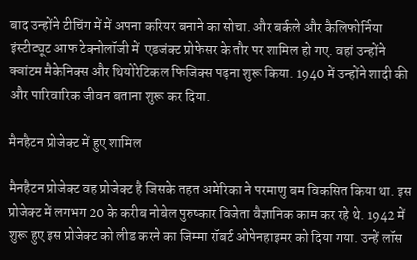बाद उन्होंने टीचिंग में में अपना करियर बनाने का सोचा. और बर्कले और कैलिफोर्निया इंस्टीट्यूट आफ टेक्नोलॉजी में  एडजंक्ट प्रोफेसर के तौर पर शामिल हो गए. वहां उन्होंने क्वांटम मैकेनिक्स और थियोरेटिकल फिजिक्स पढ़ना शुरू किया. 1940 में उन्होंने शादी की और पारिवारिक जीवन बताना शुरू कर दिया.

मैनहैटन प्रोजेक्ट में हुए शामिल

मैनहैटन प्रोजेक्ट वह प्रोजेक्ट है जिसके तहत अमेरिका ने परमाणु बम विकसित किया था. इस प्रोजेक्ट में लगभग 20 के करीब नोबेल पुरुष्कार विजेता वैज्ञानिक काम कर रहे थे. 1942 में शुरू हुए इस प्रोजेक्ट को लीड करने का जिम्मा रॉबर्ट ओपेनहाइमर को दिया गया. उन्हें लॉस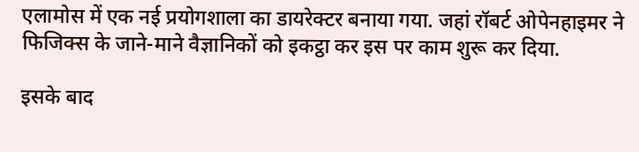एलामोस में एक नई प्रयोगशाला का डायरेक्टर बनाया गया. जहां रॉबर्ट ओपेनहाइमर ने फिजिक्स के जाने-माने वैज्ञानिकों को इकट्ठा कर इस पर काम शुरू कर दिया.

इसके बाद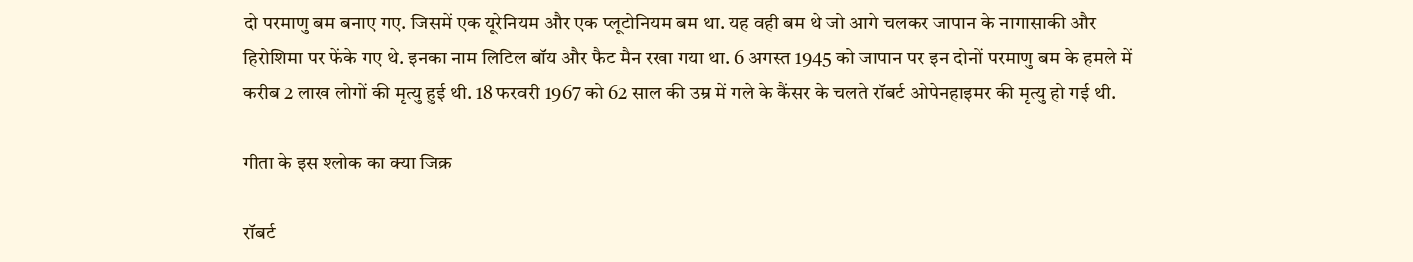दो परमाणु बम बनाए गए. जिसमें एक यूरेनियम और एक प्लूटोनियम बम था. यह वही बम थे जो आगे चलकर जापान के नागासाकी और हिरोशिमा पर फेंके गए थे. इनका नाम लिटिल बॉय और फैट मैन रखा गया था. 6 अगस्त 1945 को जापान पर इन दोनों परमाणु बम के हमले में करीब 2 लाख लोगों की मृत्यु हुई थी. 18 फरवरी 1967 को 62 साल की उम्र में गले के कैंसर के चलते रॉबर्ट ओपेनहाइमर की मृत्यु हो गई थी.

गीता के इस श्लोक का क्या जिक्र

रॉबर्ट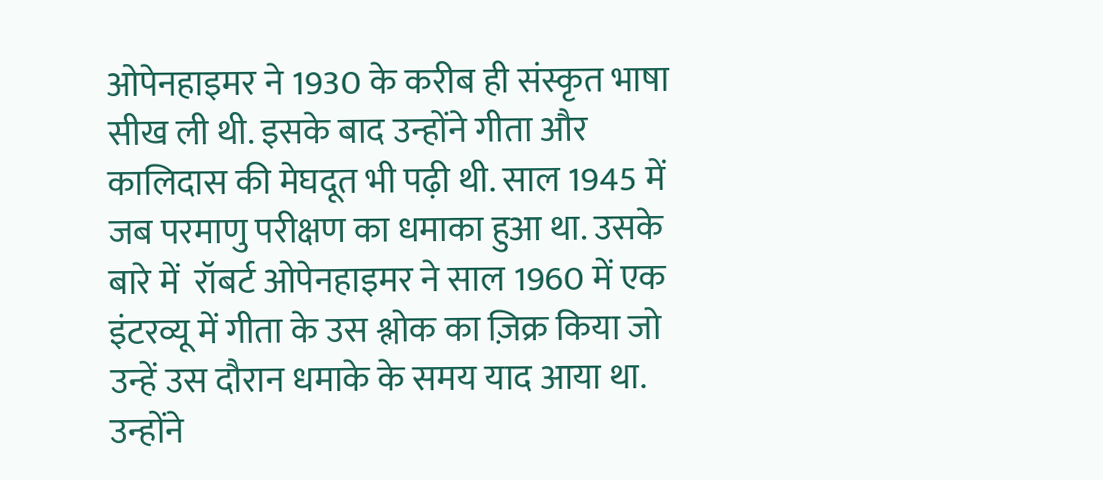ओपेनहाइमर ने 1930 के करीब ही संस्कृत भाषा सीख ली थी. इसके बाद उन्होंने गीता और कालिदास की मेघदूत भी पढ़ी थी. साल 1945 में जब परमाणु परीक्षण का धमाका हुआ था. उसके बारे में  रॉबर्ट ओपेनहाइमर ने साल 1960 में एक इंटरव्यू में गीता के उस श्लोक का ज़िक्र किया जो उन्हें उस दौरान धमाके के समय याद आया था. उन्होंने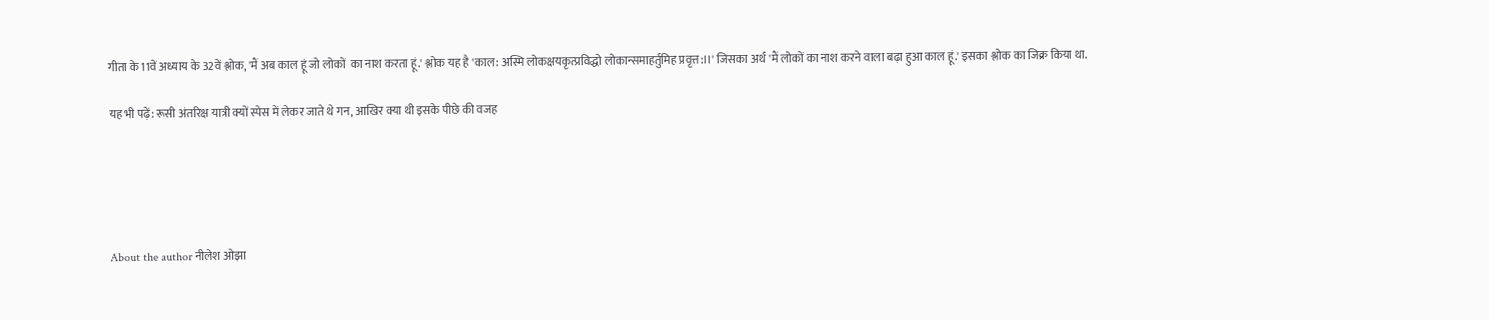गीता के 11वें अध्याय के 32वें श्लोक, 'मैं अब काल हूं जो लोकों  का नाश करता हूं.' श्लोक यह है 'काल: अस्मि लोकक्षयकृत्प्रविद्धो लोकान्समाहर्तुमिह प्रवृत्त:।।' जिसका अर्थ 'मैं लोकों का नाश करने वाला बढ़ा हुआ काल हूं.' इसका श्लोक का जिक्र किया था.

यह भी पढ़ें: रूसी अंतरिक्ष यात्री क्यों स्पेस में लेकर जाते थे गन, आखिर क्या थी इसके पीछे की वजह





About the author नीलेश ओझा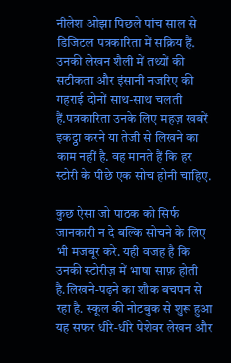नीलेश ओझा पिछले पांच साल से डिजिटल पत्रकारिता में सक्रिय हैं. उनकी लेखन शैली में तथ्यों की सटीकता और इंसानी नजरिए की गहराई दोनों साथ-साथ चलती हैं.पत्रकारिता उनके लिए महज़ खबरें इकट्ठा करने या तेजी से लिखने का काम नहीं है. वह मानते हैं कि हर स्टोरी के पीछे एक सोच होनी चाहिए.

कुछ ऐसा जो पाठक को सिर्फ जानकारी न दे बल्कि सोचने के लिए भी मजबूर करे. यही वजह है कि उनकी स्टोरीज़ में भाषा साफ़ होती है.लिखने-पढ़ने का शौक बचपन से रहा है. स्कूल की नोटबुक से शुरू हुआ यह सफर धीरे-धीरे पेशेवर लेखन और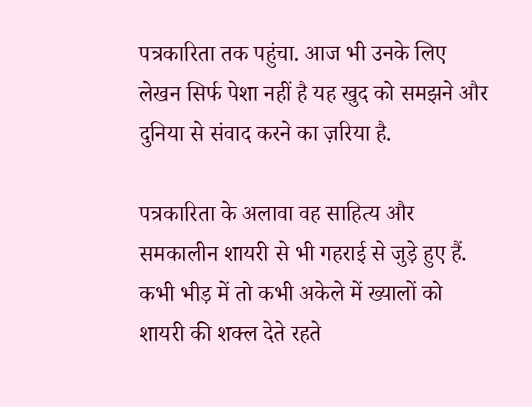पत्रकारिता तक पहुंचा. आज भी उनके लिए लेखन सिर्फ पेशा नहीं है यह खुद को समझने और दुनिया से संवाद करने का ज़रिया है.

पत्रकारिता के अलावा वह साहित्य और समकालीन शायरी से भी गहराई से जुड़े हुए हैं. कभी भीड़ में तो कभी अकेले में ख्यालों को शायरी की शक्ल देते रहते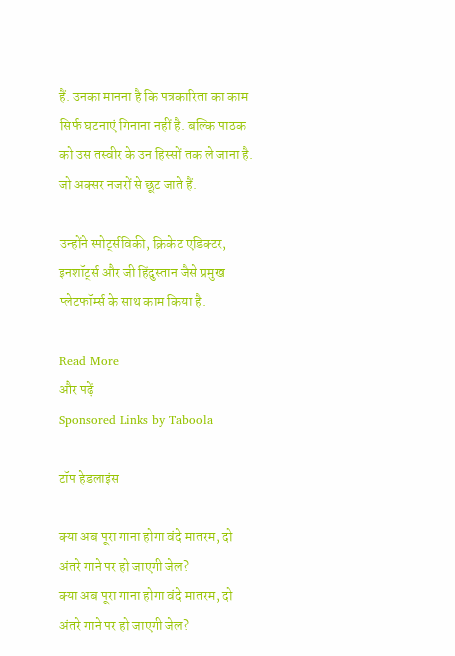हैं. उनका मानना है कि पत्रकारिता का काम सिर्फ घटनाएं गिनाना नहीं है. बल्कि पाठक को उस तस्वीर के उन हिस्सों तक ले जाना है. जो अक्सर नजरों से छूट जाते हैं.

उन्होंने स्पोर्ट्सविकी, क्रिकेट एडिक्टर, इनशॉर्ट्स और जी हिंदुस्तान जैसे प्रमुख प्लेटफॉर्म्स के साथ काम किया है.

Read More
और पढ़ें
Sponsored Links by Taboola

टॉप हेडलाइंस

क्या अब पूरा गाना होगा वंदे मातरम, दो अंतरे गाने पर हो जाएगी जेल?
क्या अब पूरा गाना होगा वंदे मातरम, दो अंतरे गाने पर हो जाएगी जेल?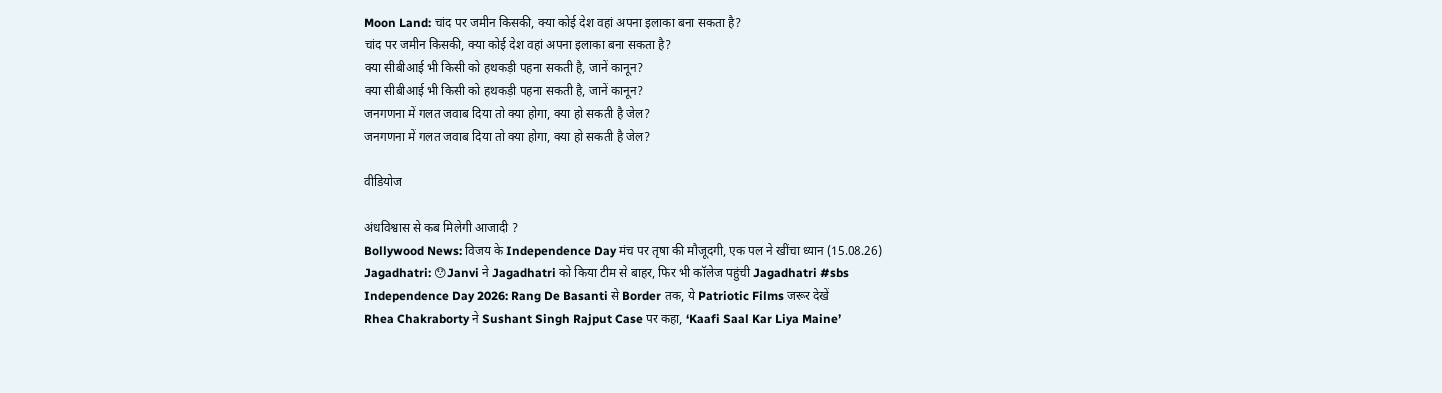Moon Land: चांद पर जमीन किसकी, क्या कोई देश वहां अपना इलाका बना सकता है?
चांद पर जमीन किसकी, क्या कोई देश वहां अपना इलाका बना सकता है?
क्या सीबीआई भी किसी को हथकड़ी पहना सकती है, जानें कानून?
क्या सीबीआई भी किसी को हथकड़ी पहना सकती है, जानें कानून?
जनगणना में गलत जवाब दिया तो क्या होगा, क्या हो सकती है जेल?
जनगणना में गलत जवाब दिया तो क्या होगा, क्या हो सकती है जेल?

वीडियोज

अंधविश्वास से कब मिलेगी आजादी ?
Bollywood News: विजय के Independence Day मंच पर तृषा की मौजूदगी, एक पल ने खींचा ध्यान (15.08.26)
Jagadhatri: 😯Janvi ने Jagadhatri को किया टीम से बाहर, फिर भी कॉलेज पहुंची Jagadhatri #sbs
Independence Day 2026: Rang De Basanti से Border तक, ये Patriotic Films जरूर देखें
Rhea Chakraborty ने Sushant Singh Rajput Case पर कहा, ‘Kaafi Saal Kar Liya Maine’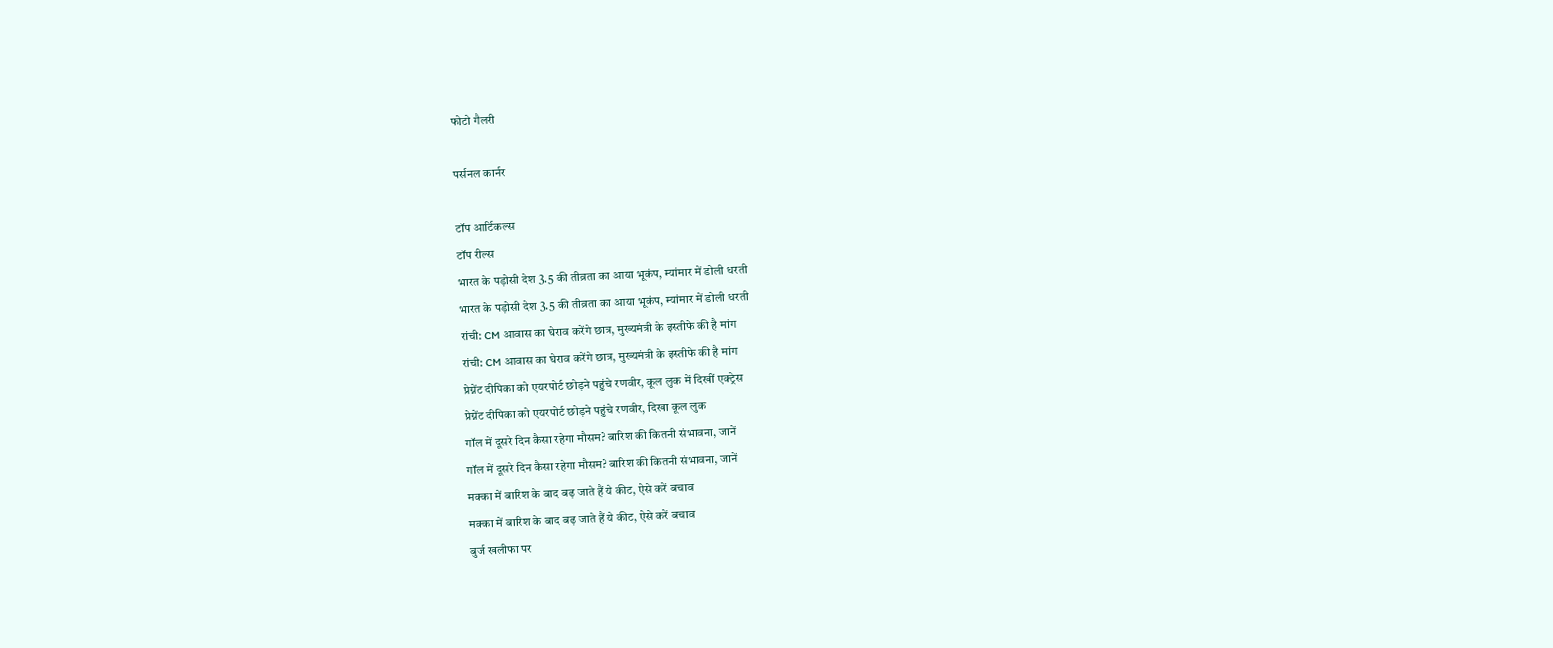फोटो गैलरी

पर्सनल कार्नर

टॉप आर्टिकल्स
टॉप रील्स
भारत के पड़ोसी देश 3.5 की तीव्रता का आया भूकंप, म्यांमार में डोली धरती
भारत के पड़ोसी देश 3.5 की तीव्रता का आया भूकंप, म्यांमार में डोली धरती
रांची: CM आवास का घेराव करेंगे छात्र, मुख्यमंत्री के इस्तीफे की है मांग
रांची: CM आवास का घेराव करेंगे छात्र, मुख्यमंत्री के इस्तीफे की है मांग
प्रेग्नेंट दीपिका को एयरपोर्ट छोड़ने पहुंचे रणवीर, कूल लुक में दिखीं एक्ट्रेस
प्रेग्नेंट दीपिका को एयरपोर्ट छोड़ने पहुंचे रणवीर, दिखा कूल लुक
गॉल में दूसरे दिन कैसा रहेगा मौसम? बारिश की कितनी संभावना, जानें
गॉल में दूसरे दिन कैसा रहेगा मौसम? बारिश की कितनी संभावना, जानें
मक्का में बारिश के बाद बढ़ जाते हैं ये कीट, ऐसे करें बचाव
मक्का में बारिश के बाद बढ़ जाते हैं ये कीट, ऐसे करें बचाव
बुर्ज खलीफा पर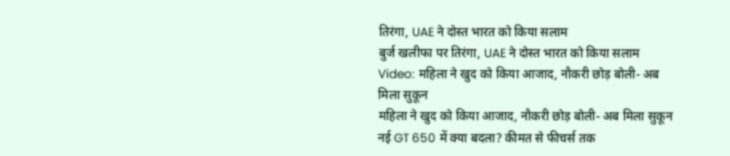तिरंगा, UAE ने दोस्त भारत को किया सलाम
बुर्ज खलीफा पर तिरंगा, UAE ने दोस्त भारत को किया सलाम
Video: महिला ने खुद को किया आजाद, नौकरी छोड़ बोली- अब मिला सुकून
महिला ने खुद को किया आजाद, नौकरी छोड़ बोली- अब मिला सुकून
नई GT 650 में क्या बदला? कीमत से फीचर्स तक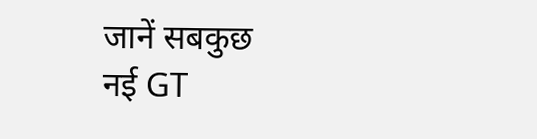जानें सबकुछ
नई GT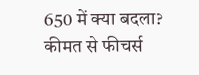650 में क्या बदला? कीमत से फीचर्स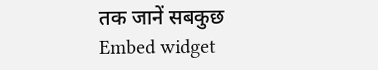तक जानें सबकुछ
Embed widget